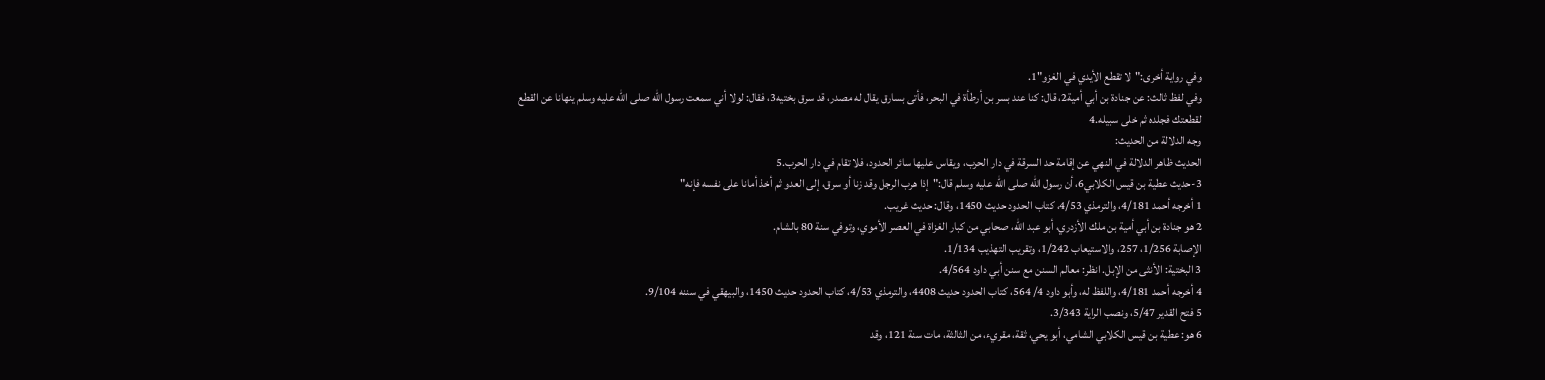وفي رواية أخرى:"لا تقطع الأيدي في الغزو"1.
وفي لفظ ثالث: عن جنادة بن أبي أمية2، قال: كنا عند بسر بن أرطأة في البحر، فأتى بسارق يقال له مصدر، قد سرق بختيه3، فقال: لولا أني سمعت رسول الله صلى الله عليه وسلم ينهانا عن القطع لقطعتك فجلده ثم خلى سبيله.4
وجه الدلالة من الحديث:
الحديث ظاهر الدلالة في النهي عن إقامة حد السرقة في دار الحرب، ويقاس عليها سائر الحدود، فلا تقام في دار الحرب.5
3-حديث عطية بن قيس الكلابي6، أن رسول الله صلى الله عليه وسلم قال:"إذا هرب الرجل وقد زنا أو سرق، إلى العدو ثم أخذ أمانا على نفسه فإنه"
1 أخرجه أحمد 4/181، والترمذي 4/53، كتاب الحدود حديث 1450، وقال: حديث غريب.
2 هو جنادة بن أبي أمية بن ملك الأزدري، أبو عبد الله، صحابي من كبار الغزاة في العصر الأموي، وتوفي سنة 80 بالشام.
الإصابة 1/256، 257، والاستيعاب 1/242، وتقريب التهذيب 1/134.
3 البختية: الأنثى من الإبل. انظر: معالم السنن مع سنن أبي داود 4/564.
4 أخرجه أحمد 4/181، واللفظ له، وأبو داود 4/ 564، كتاب الحدود حديث 4408، والترمذي 4/53، كتاب الحدود حديث 1450، والبيهقي في سننه 9/104.
5 فتح القدير 5/47، ونصب الراية 3/343.
6 هو: عطية بن قيس الكلابي الشامي، أبو يحي، ثقة، مقريء، من الثالثة، مات سنة 121، وقد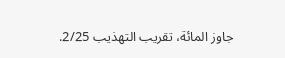جاوز المائة، تقريب التهذيب 2/25.